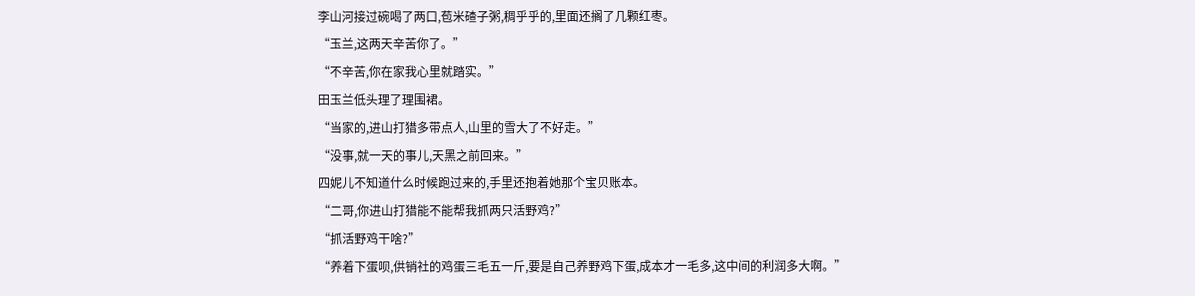李山河接过碗喝了两口,苞米碴子粥,稠乎乎的,里面还搁了几颗红枣。
“玉兰,这两天辛苦你了。”
“不辛苦,你在家我心里就踏实。”
田玉兰低头理了理围裙。
“当家的,进山打猎多带点人,山里的雪大了不好走。”
“没事,就一天的事儿,天黑之前回来。”
四妮儿不知道什么时候跑过来的,手里还抱着她那个宝贝账本。
“二哥,你进山打猎能不能帮我抓两只活野鸡?”
“抓活野鸡干啥?”
“养着下蛋呗,供销社的鸡蛋三毛五一斤,要是自己养野鸡下蛋,成本才一毛多,这中间的利润多大啊。”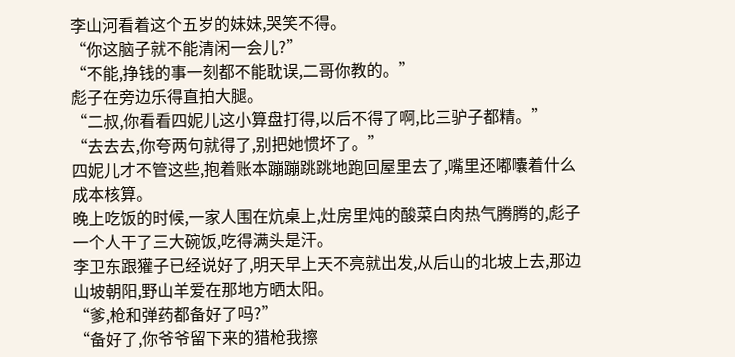李山河看着这个五岁的妹妹,哭笑不得。
“你这脑子就不能清闲一会儿?”
“不能,挣钱的事一刻都不能耽误,二哥你教的。”
彪子在旁边乐得直拍大腿。
“二叔,你看看四妮儿这小算盘打得,以后不得了啊,比三驴子都精。”
“去去去,你夸两句就得了,别把她惯坏了。”
四妮儿才不管这些,抱着账本蹦蹦跳跳地跑回屋里去了,嘴里还嘟囔着什么成本核算。
晚上吃饭的时候,一家人围在炕桌上,灶房里炖的酸菜白肉热气腾腾的,彪子一个人干了三大碗饭,吃得满头是汗。
李卫东跟獾子已经说好了,明天早上天不亮就出发,从后山的北坡上去,那边山坡朝阳,野山羊爱在那地方晒太阳。
“爹,枪和弹药都备好了吗?”
“备好了,你爷爷留下来的猎枪我擦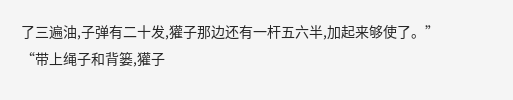了三遍油,子弹有二十发,獾子那边还有一杆五六半,加起来够使了。”
“带上绳子和背篓,獾子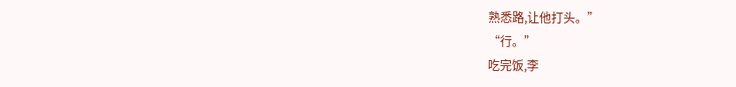熟悉路,让他打头。”
“行。”
吃完饭,李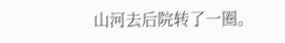山河去后院转了一圈。